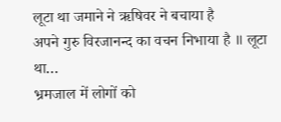लूटा था जमाने ने ऋषिवर ने बचाया है
अपने गुरु विरजानन्द का वचन निभाया है ॥ लूटा था…
भ्रमजाल में लोगों को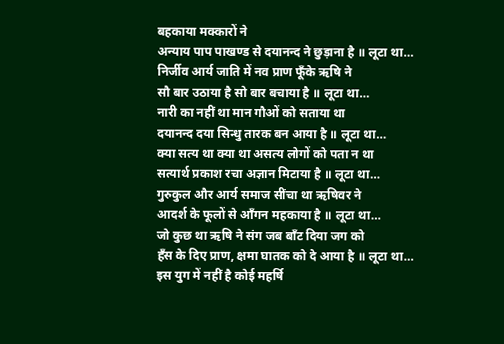बहकाया मक्कारों ने
अन्याय पाप पाखण्ड से दयानन्द ने छुड़ाना है ॥ लूटा था…
निर्जीव आर्य जाति में नव प्राण फूँके ऋषि ने
सौ बार उठाया है सो बार बचाया है ॥ लूटा था…
नारी का नहीं था मान गौओं को सताया था
दयानन्द दया सिन्धु तारक बन आया है ॥ लूटा था…
क्या सत्य था क्या था असत्य लोगों को पता न था
सत्यार्थ प्रकाश रचा अज्ञान मिटाया है ॥ लूटा था…
गुरुकुल और आर्य समाज सींचा था ऋषिवर ने
आदर्श के फूलों से आँगन महकाया है ॥ लूटा था…
जो कुछ था ऋषि ने संग जब बाँट दिया जग को
हँस के दिए प्राण, क्षमा घातक को दे आया है ॥ लूटा था…
इस युग में नहीं है कोई महर्षि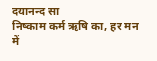दयानन्द सा
निष्काम कर्म ऋषि का, हर मन में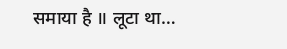समाया है ॥ लूटा था…